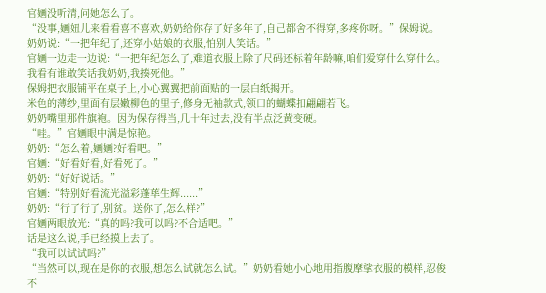官婳没听清,问她怎么了。
“没事,婳妞儿来看看喜不喜欢,奶奶给你存了好多年了,自己都舍不得穿,多疼你呀。”保姆说。
奶奶说:“一把年纪了,还穿小姑娘的衣服,怕别人笑话。”
官婳一边走一边说:“一把年纪怎么了,难道衣服上除了尺码还标着年龄嘛,咱们爱穿什么穿什么。我看有谁敢笑话我奶奶,我揍死他。”
保姆把衣服铺平在桌子上,小心翼翼把前面贴的一层白纸揭开。
米色的薄纱,里面有层嫩柳色的里子,修身无袖款式,领口的蝴蝶扣翩翩若飞。
奶奶嘴里那件旗袍。因为保存得当,几十年过去,没有半点泛黄变硬。
“哇。”官婳眼中满是惊艳。
奶奶:“怎么着,婳婳?好看吧。”
官婳:“好看好看,好看死了。”
奶奶:“好好说话。”
官婳:“特别好看流光溢彩蓬荜生辉......”
奶奶:“行了行了,别贫。送你了,怎么样?”
官婳两眼放光:“真的吗?我可以吗?不合适吧。”
话是这么说,手已经摸上去了。
“我可以试试吗?”
“当然可以,现在是你的衣服,想怎么试就怎么试。”奶奶看她小心地用指腹摩挲衣服的模样,忍俊不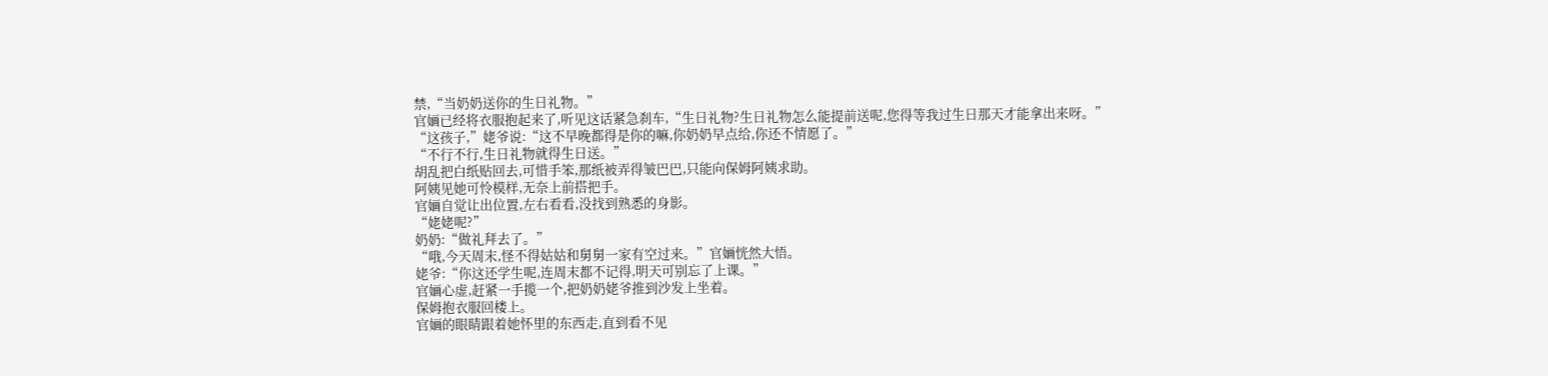禁,“当奶奶送你的生日礼物。”
官婳已经将衣服抱起来了,听见这话紧急刹车,“生日礼物?生日礼物怎么能提前送呢,您得等我过生日那天才能拿出来呀。”
“这孩子,”姥爷说:“这不早晚都得是你的嘛,你奶奶早点给,你还不情愿了。”
“不行不行,生日礼物就得生日送。”
胡乱把白纸贴回去,可惜手笨,那纸被弄得皱巴巴,只能向保姆阿姨求助。
阿姨见她可怜模样,无奈上前搭把手。
官婳自觉让出位置,左右看看,没找到熟悉的身影。
“姥姥呢?”
奶奶:“做礼拜去了。”
“哦,今天周末,怪不得姑姑和舅舅一家有空过来。”官婳恍然大悟。
姥爷:“你这还学生呢,连周末都不记得,明天可别忘了上课。”
官婳心虚,赶紧一手揽一个,把奶奶姥爷推到沙发上坐着。
保姆抱衣服回楼上。
官婳的眼睛跟着她怀里的东西走,直到看不见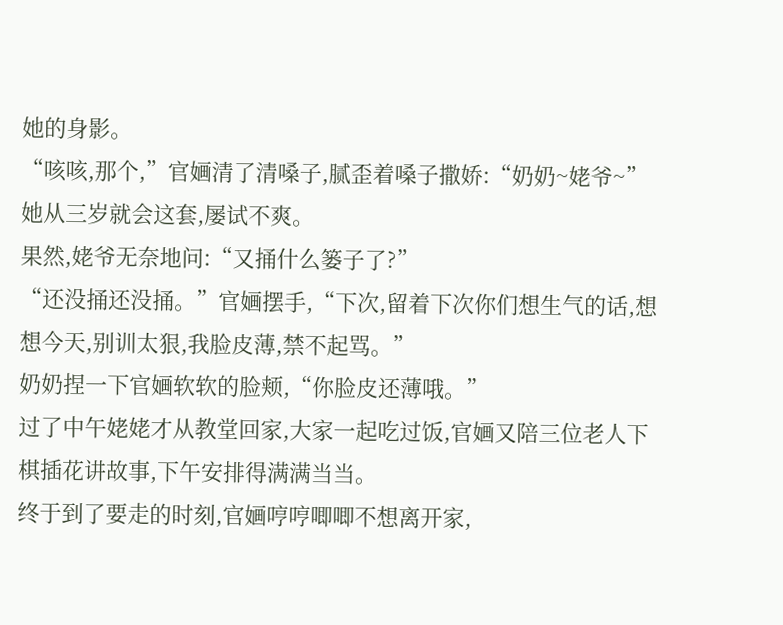她的身影。
“咳咳,那个,”官婳清了清嗓子,腻歪着嗓子撒娇:“奶奶~姥爷~”
她从三岁就会这套,屡试不爽。
果然,姥爷无奈地问:“又捅什么篓子了?”
“还没捅还没捅。”官婳摆手,“下次,留着下次你们想生气的话,想想今天,别训太狠,我脸皮薄,禁不起骂。”
奶奶捏一下官婳软软的脸颊,“你脸皮还薄哦。”
过了中午姥姥才从教堂回家,大家一起吃过饭,官婳又陪三位老人下棋插花讲故事,下午安排得满满当当。
终于到了要走的时刻,官婳哼哼唧唧不想离开家,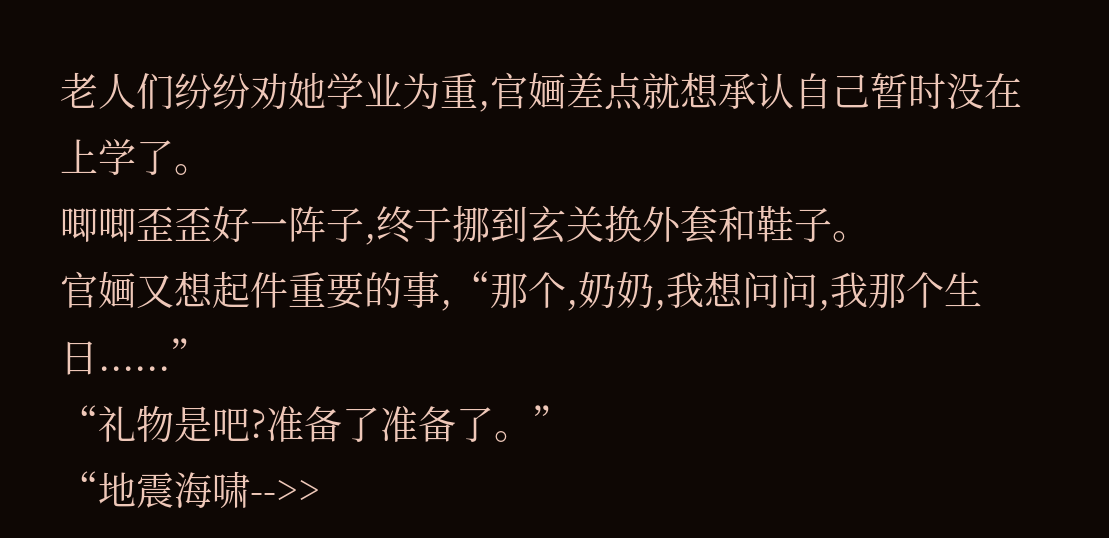老人们纷纷劝她学业为重,官婳差点就想承认自己暂时没在上学了。
唧唧歪歪好一阵子,终于挪到玄关换外套和鞋子。
官婳又想起件重要的事,“那个,奶奶,我想问问,我那个生日......”
“礼物是吧?准备了准备了。”
“地震海啸-->>